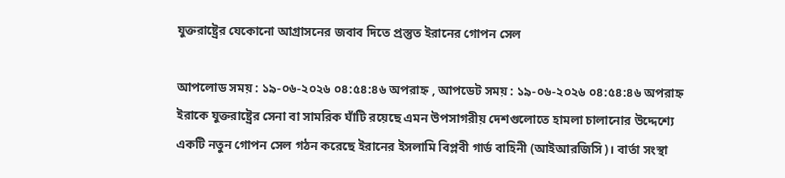যুক্তরাষ্ট্রের যেকোনো আগ্রাসনের জবাব দিতে প্রস্তুত ইরানের গোপন সেল

আপলোড সময় : ১৯-০৬-২০২৬ ০৪:৫৪:৪৬ অপরাহ্ন , আপডেট সময় : ১৯-০৬-২০২৬ ০৪:৫৪:৪৬ অপরাহ্ন
ইরাকে যুক্তরাষ্ট্রের সেনা বা সামরিক ঘাঁটি রয়েছে এমন উপসাগরীয় দেশগুলোতে হামলা চালানোর উদ্দেশ্যে একটি নতুন গোপন সেল গঠন করেছে ইরানের ইসলামি বিপ্লবী গার্ড বাহিনী (আইআরজিসি)। বার্তা সংস্থা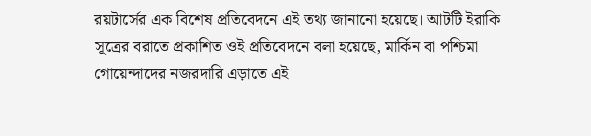রয়টার্সের এক বিশেষ প্রতিবেদনে এই তথ্য জানানো হয়েছে। আটটি ইরাকি সূত্রের বরাতে প্রকাশিত ওই প্রতিবেদনে বলা হয়েছে, মার্কিন বা পশ্চিমা গোয়েন্দাদের নজরদারি এড়াতে এই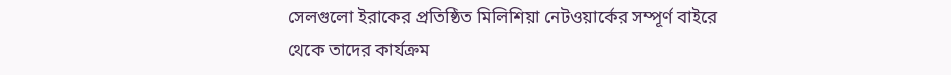সেলগুলো ইরাকের প্রতিষ্ঠিত মিলিশিয়া নেটওয়ার্কের সম্পূর্ণ বাইরে থেকে তাদের কার্যক্রম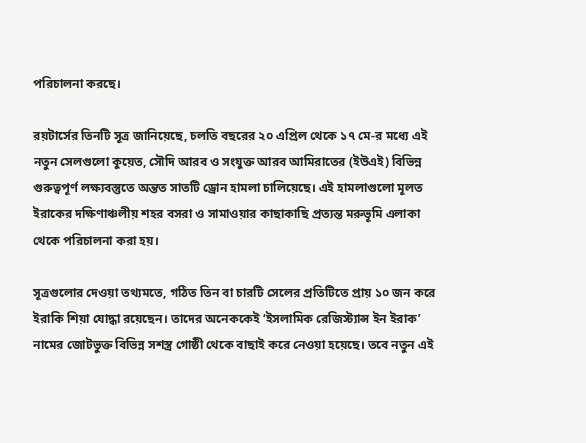পরিচালনা করছে।

রয়টার্সের তিনটি সূত্র জানিয়েছে, চলতি বছরের ২০ এপ্রিল থেকে ১৭ মে-র মধ্যে এই নতুন সেলগুলো কুয়েত, সৌদি আরব ও সংযুক্ত আরব আমিরাতের (ইউএই) বিভিন্ন গুরুত্বপূর্ণ লক্ষ্যবস্তুতে অন্তত সাতটি ড্রোন হামলা চালিয়েছে। এই হামলাগুলো মূলত ইরাকের দক্ষিণাঞ্চলীয় শহর বসরা ও সামাওয়ার কাছাকাছি প্রত্যন্ত মরুভূমি এলাকা থেকে পরিচালনা করা হয়।

সূত্রগুলোর দেওয়া তথ্যমতে, গঠিত তিন বা চারটি সেলের প্রতিটিতে প্রায় ১০ জন করে ইরাকি শিয়া যোদ্ধা রয়েছেন। তাদের অনেককেই ‘ইসলামিক রেজিস্ট্যান্স ইন ইরাক’ নামের জোটভুক্ত বিভিন্ন সশস্ত্র গোষ্ঠী থেকে বাছাই করে নেওয়া হয়েছে। তবে নতুন এই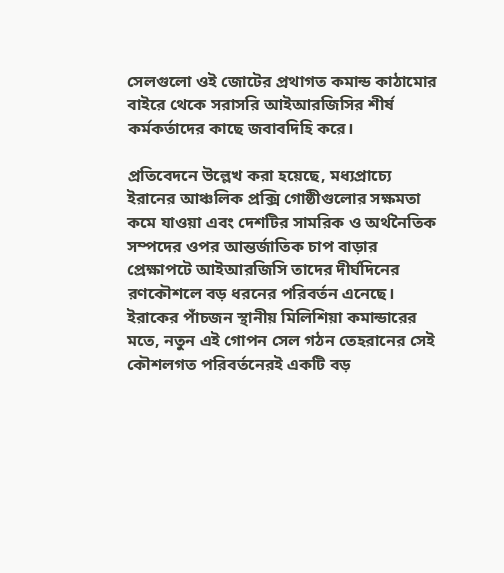সেলগুলো ওই জোটের প্রথাগত কমান্ড কাঠামোর বাইরে থেকে সরাসরি আইআরজিসির শীর্ষ কর্মকর্তাদের কাছে জবাবদিহি করে।

প্রতিবেদনে উল্লেখ করা হয়েছে, মধ্যপ্রাচ্যে ইরানের আঞ্চলিক প্রক্সি গোষ্ঠীগুলোর সক্ষমতা কমে যাওয়া এবং দেশটির সামরিক ও অর্থনৈতিক সম্পদের ওপর আন্তর্জাতিক চাপ বাড়ার প্রেক্ষাপটে আইআরজিসি তাদের দীর্ঘদিনের রণকৌশলে বড় ধরনের পরিবর্তন এনেছে। ইরাকের পাঁচজন স্থানীয় মিলিশিয়া কমান্ডারের মতে, নতুন এই গোপন সেল গঠন তেহরানের সেই কৌশলগত পরিবর্তনেরই একটি বড়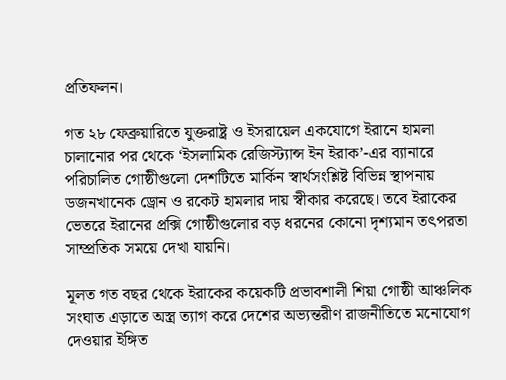প্রতিফলন।

গত ২৮ ফেব্রুয়ারিতে যুক্তরাষ্ট্র ও ইসরায়েল একযোগে ইরানে হামলা চালানোর পর থেকে ‘ইসলামিক রেজিস্ট্যান্স ইন ইরাক’-এর ব্যানারে পরিচালিত গোষ্ঠীগুলো দেশটিতে মার্কিন স্বার্থসংশ্লিষ্ট বিভিন্ন স্থাপনায় ডজনখানেক ড্রোন ও রকেট হামলার দায় স্বীকার করেছে। তবে ইরাকের ভেতরে ইরানের প্রক্সি গোষ্ঠীগুলোর বড় ধরনের কোনো দৃশ্যমান তৎপরতা সাম্প্রতিক সময়ে দেখা যায়নি।

মূলত গত বছর থেকে ইরাকের কয়েকটি প্রভাবশালী শিয়া গোষ্ঠী আঞ্চলিক সংঘাত এড়াতে অস্ত্র ত্যাগ করে দেশের অভ্যন্তরীণ রাজনীতিতে মনোযোগ দেওয়ার ইঙ্গিত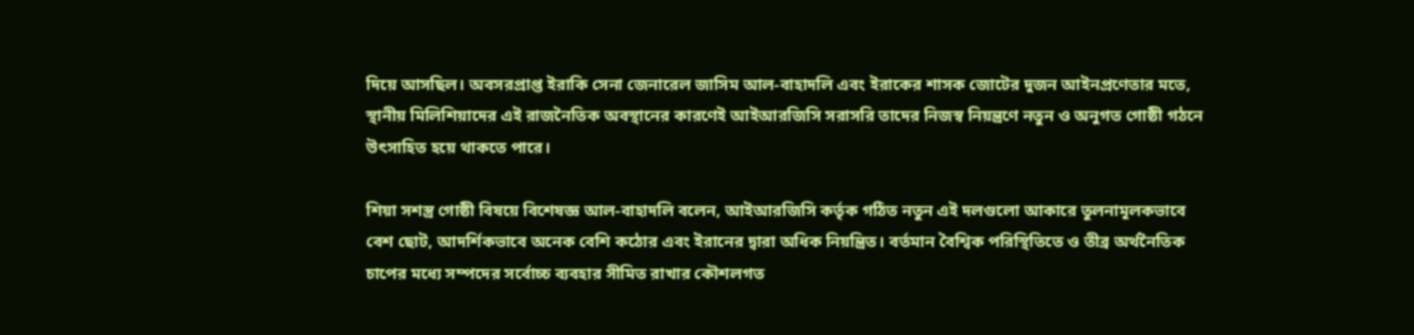দিয়ে আসছিল। অবসরপ্রাপ্ত ইরাকি সেনা জেনারেল জাসিম আল-বাহাদলি এবং ইরাকের শাসক জোটের দুজন আইনপ্রণেতার মতে, স্থানীয় মিলিশিয়াদের এই রাজনৈতিক অবস্থানের কারণেই আইআরজিসি সরাসরি তাদের নিজস্ব নিয়ন্ত্রণে নতুন ও অনুগত গোষ্ঠী গঠনে উৎসাহিত হয়ে থাকতে পারে।

শিয়া সশস্ত্র গোষ্ঠী বিষয়ে বিশেষজ্ঞ আল-বাহাদলি বলেন, আইআরজিসি কর্তৃক গঠিত নতুন এই দলগুলো আকারে তুলনামূলকভাবে বেশ ছোট, আদর্শিকভাবে অনেক বেশি কঠোর এবং ইরানের দ্বারা অধিক নিয়ন্ত্রিত। বর্তমান বৈশ্বিক পরিস্থিতিতে ও তীব্র অর্থনৈতিক চাপের মধ্যে সম্পদের সর্বোচ্চ ব্যবহার সীমিত রাখার কৌশলগত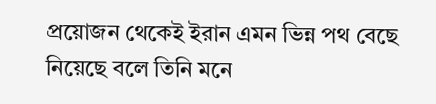প্রয়োজন থেকেই ইরান এমন ভিন্ন পথ বেছে নিয়েছে বলে তিনি মনে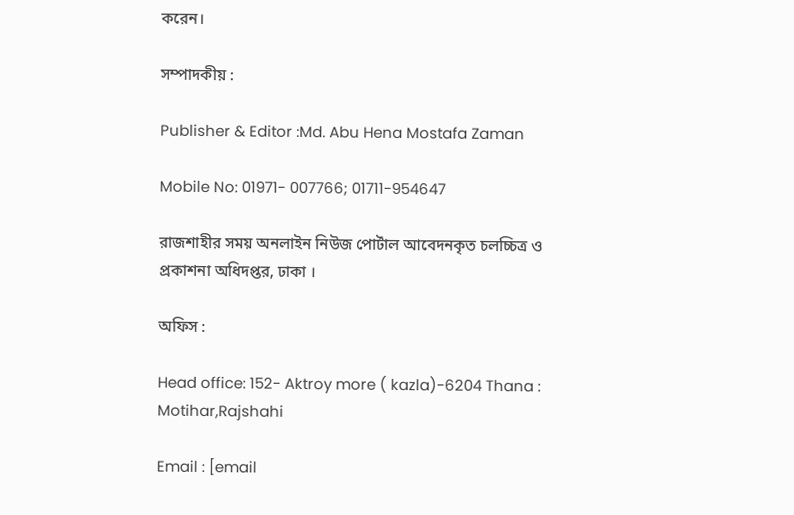করেন।

সম্পাদকীয় :

Publisher & Editor :Md. Abu Hena Mostafa Zaman

Mobile No: 01971- 007766; 01711-954647

রাজশাহীর সময় অনলাইন নিউজ পোর্টাল আবেদনকৃত চলচ্চিত্র ও প্রকাশনা অধিদপ্তর, ঢাকা ।

অফিস :

Head office: 152- Aktroy more ( kazla)-6204 Thana : Motihar,Rajshahi

Email : [email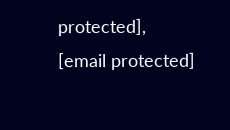protected],                    [email protected]